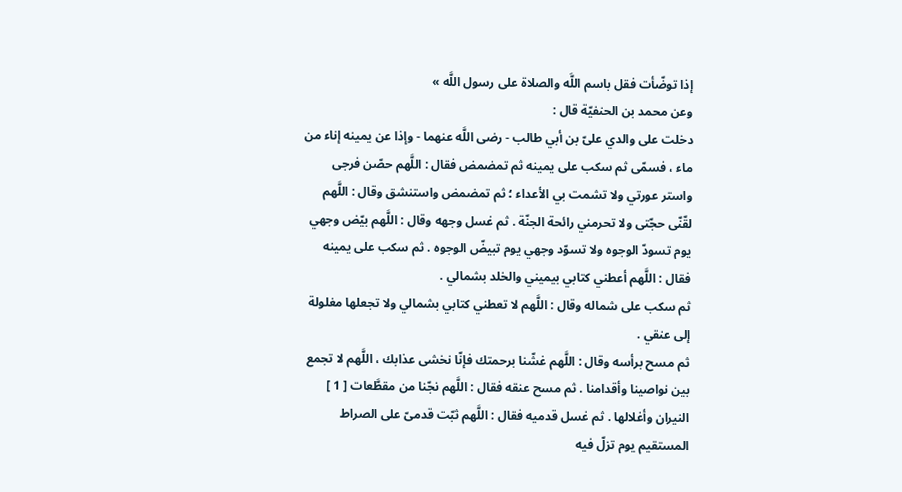إذا توضّأت فقل باسم اللَّه والصلاة على رسول اللَّه »
وعن محمد بن الحنفيّة قال :
دخلت على والدي علىّ بن أبي طالب - رضى اللَّه عنهما - وإذا عن يمينه إناء من ماء ، فسمّى ثم سكب على يمينه ثم تمضمض فقال : اللَّهم حصّن فرجى واستر عورتي ولا تشمت بي الأعداء ؛ ثم تمضمض واستنشق وقال : اللَّهم لقّنّى حجّتى ولا تحرمني رائحة الجنّة . ثم غسل وجهه وقال : اللَّهم بيّض وجهي يوم تسودّ الوجوه ولا تسوّد وجهي يوم تبيضّ الوجوه . ثم سكب على يمينه فقال : اللَّهم أعطني كتابي بيميني والخلد بشمالي .
ثم سكب على شماله وقال : اللَّهم لا تعطني كتابي بشمالي ولا تجعلها مغلولة إلى عنقي .
ثم مسح برأسه وقال : اللَّهم غشّنا برحمتك فإنّا نخشى عذابك ، اللَّهم لا تجمع بين نواصينا وأقدامنا . ثم مسح عنقه فقال : اللَّهم نجّنا من مقطَّعات [ 1 ] النيران وأغلالها . ثم غسل قدميه فقال : اللَّهم ثبّت قدمىّ على الصراط المستقيم يوم تزلّ فيه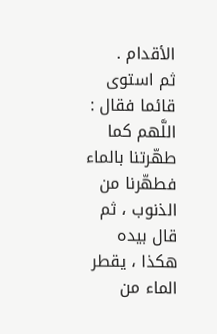الأقدام .
ثم استوى قائما فقال : اللَّهم كما طهّرتنا بالماء فطهّرنا من الذنوب ، ثم قال بيده هكذا ، يقطر الماء من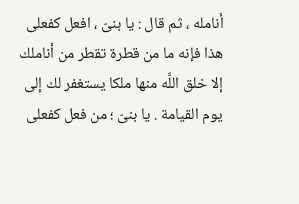أنامله ، ثم قال : يا بنىّ ، افعل كفعلى هذا فإنه ما من قطرة تقطر من أناملك إلا خلق اللَّه منها ملكا يستغفر لك إلى يوم القيامة . يا بنىّ ؛ من فعل كفعلى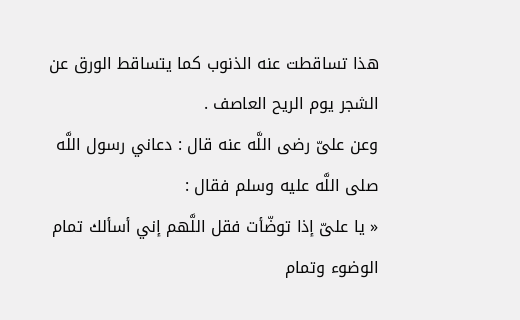هذا تساقطت عنه الذنوب كما يتساقط الورق عن الشجر يوم الريح العاصف .
وعن علىّ رضى اللَّه عنه قال : دعاني رسول اللَّه صلى اللَّه عليه وسلم فقال :
« يا علىّ إذا توضّأت فقل اللَّهم إني أسألك تمام الوضوء وتمام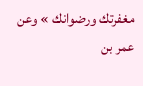مغفرتك ورضوانك » وعن عمر بن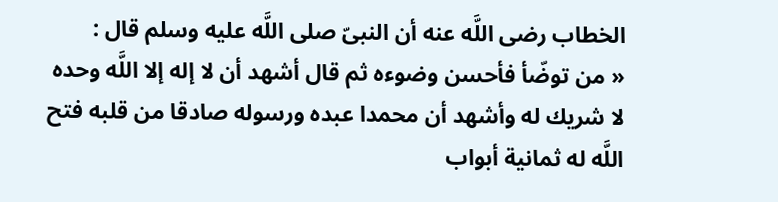الخطاب رضى اللَّه عنه أن النبىّ صلى اللَّه عليه وسلم قال :
« من توضّأ فأحسن وضوءه ثم قال أشهد أن لا إله إلا اللَّه وحده لا شريك له وأشهد أن محمدا عبده ورسوله صادقا من قلبه فتح اللَّه له ثمانية أبواب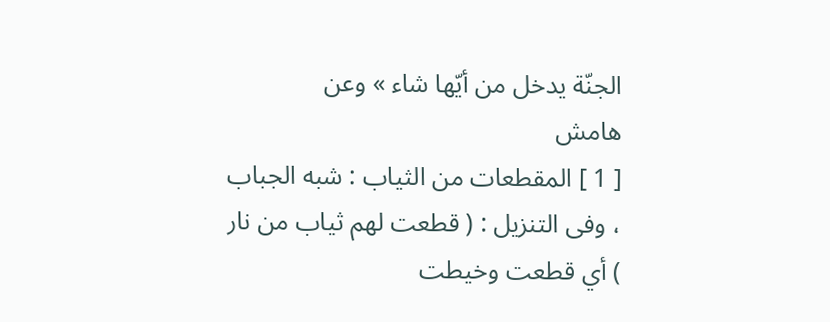الجنّة يدخل من أيّها شاء » وعن
هامش
[ 1 ] المقطعات من الثياب : شبه الجباب ، وفى التنزيل : ( قطعت لهم ثياب من نار ) أي قطعت وخيطت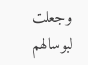وجعلت لبوسالهم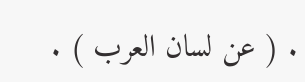. ( عن لسان العرب ) .